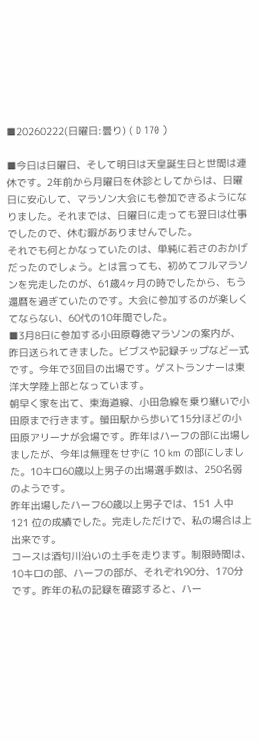■20260222(日曜日:曇り) ( D 170 )

■今日は日曜日、そして明日は天皇誕生日と世間は連休です。2年前から月曜日を休診としてからは、日曜日に安心して、マラソン大会にも参加できるようになりました。それまでは、日曜日に走っても翌日は仕事でしたので、休む暇がありませんでした。
それでも何とかなっていたのは、単純に若さのおかげだったのでしょう。とは言っても、初めてフルマラソンを完走したのが、61歳4ヶ月の時でしたから、もう還暦を過ぎていたのです。大会に参加するのが楽しくてならない、60代の10年間でした。
■3月8日に参加する小田原尊徳マラソンの案内が、昨日送られてきました。ビブスや記録チップなど一式です。今年で3回目の出場です。ゲストランナーは東洋大学陸上部となっています。
朝早く家を出て、東海道線、小田急線を乗り継いで小田原まで行きます。螢田駅から歩いて15分ほどの小田原アリーナが会場です。昨年はハーフの部に出場しましたが、今年は無理をせずに 10 km の部にしました。10キロ60歳以上男子の出場選手数は、250名弱のようです。
昨年出場したハーフ60歳以上男子では、151 人中 121 位の成績でした。完走しただけで、私の場合は上出来です。
コースは酒匂川沿いの土手を走ります。制限時間は、10キロの部、ハーフの部が、それぞれ90分、170分です。昨年の私の記録を確認すると、ハー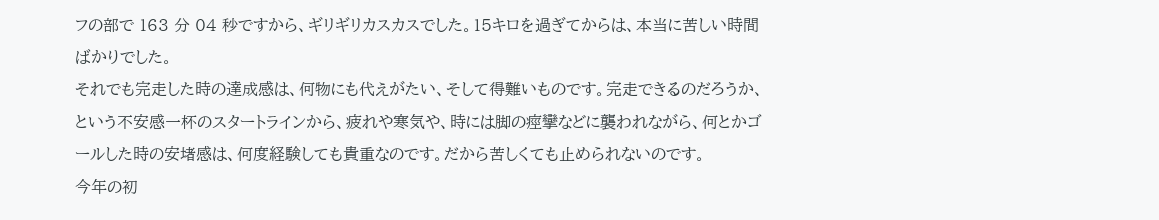フの部で 163 分 04 秒ですから、ギリギリカスカスでした。15キロを過ぎてからは、本当に苦しい時間ばかりでした。
それでも完走した時の達成感は、何物にも代えがたい、そして得難いものです。完走できるのだろうか、という不安感一杯のスタートラインから、疲れや寒気や、時には脚の痙攣などに襲われながら、何とかゴールした時の安堵感は、何度経験しても貴重なのです。だから苦しくても止められないのです。
今年の初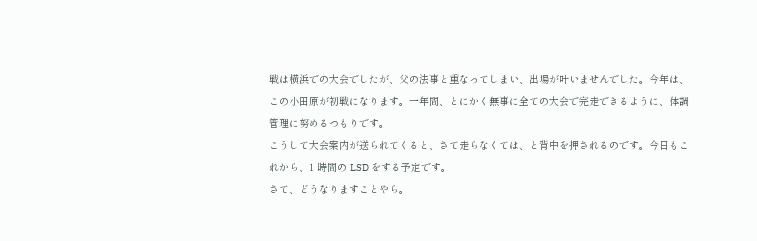戦は横浜での大会でしたが、父の法事と重なってしまい、出場が叶いませんでした。今年は、この小田原が初戦になります。一年間、とにかく無事に全ての大会で完走できるように、体調管理に努めるつもりです。
こうして大会案内が送られてくると、さて走らなくては、と背中を押されるのです。今日もこれから、1 時間の LSD をする予定です。
さて、どうなりますことやら。